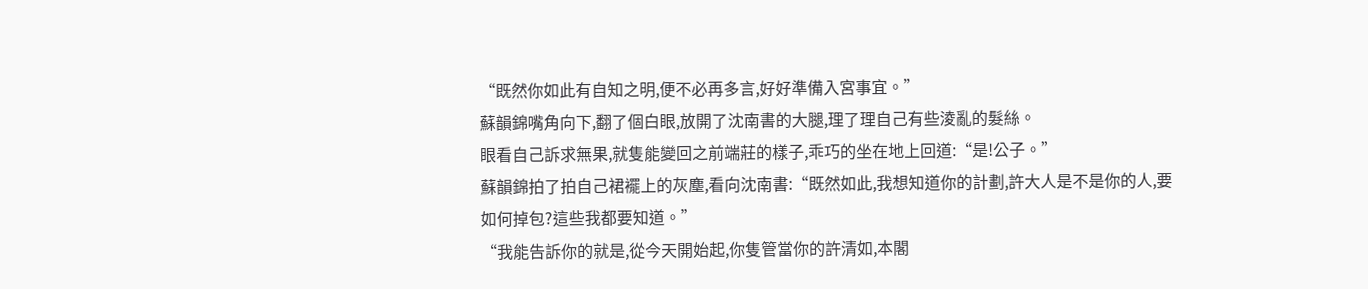“既然你如此有自知之明,便不必再多言,好好準備入宮事宜。”
蘇韻錦嘴角向下,翻了個白眼,放開了沈南書的大腿,理了理自己有些淩亂的髮絲。
眼看自己訴求無果,就隻能變回之前端莊的樣子,乖巧的坐在地上回道:“是!公子。”
蘇韻錦拍了拍自己裙襬上的灰塵,看向沈南書:“既然如此,我想知道你的計劃,許大人是不是你的人,要如何掉包?這些我都要知道。”
“我能告訴你的就是,從今天開始起,你隻管當你的許清如,本閣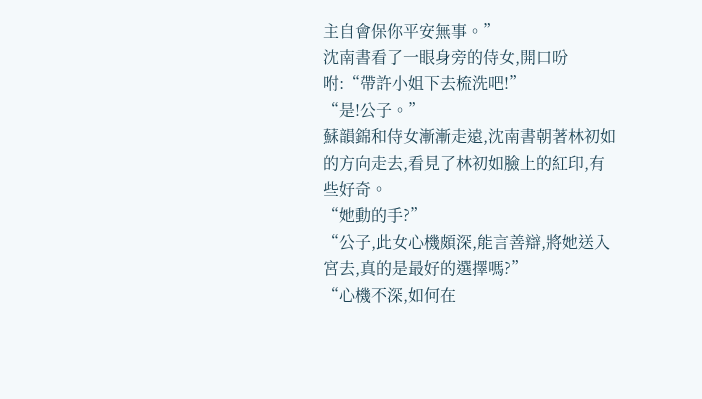主自會保你平安無事。”
沈南書看了一眼身旁的侍女,開口吩咐:“帶許小姐下去梳洗吧!”
“是!公子。”
蘇韻錦和侍女漸漸走遠,沈南書朝著林初如的方向走去,看見了林初如臉上的紅印,有些好奇。
“她動的手?”
“公子,此女心機頗深,能言善辯,將她送入宮去,真的是最好的選擇嗎?”
“心機不深,如何在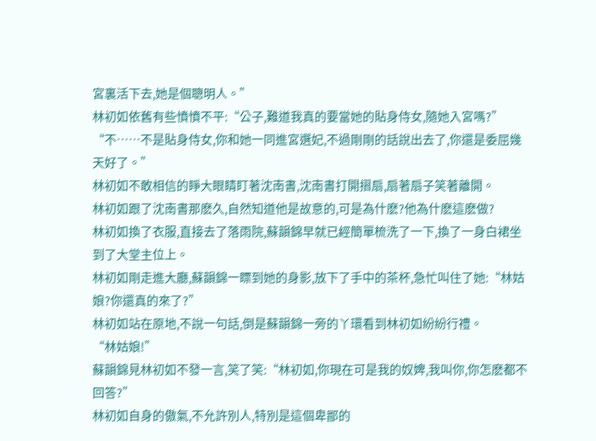宮裏活下去,她是個聰明人。”
林初如依舊有些憤憤不平:“公子,難道我真的要當她的貼身侍女,隨她入宮嗎?”
“不……不是貼身侍女,你和她一同進宮選妃,不過剛剛的話說出去了,你還是委屈幾天好了。”
林初如不敢相信的睜大眼睛盯著沈南書,沈南書打開摺扇,扇著扇子笑著離開。
林初如跟了沈南書那麽久,自然知道他是故意的,可是為什麽?他為什麽這麽做?
林初如換了衣服,直接去了落雨院,蘇韻錦早就已經簡單梳洗了一下,換了一身白裙坐到了大堂主位上。
林初如剛走進大廳,蘇韻錦一瞟到她的身影,放下了手中的茶杯,急忙叫住了她:“林姑娘?你還真的來了?”
林初如站在原地,不說一句話,倒是蘇韻錦一旁的丫環看到林初如紛紛行禮。
“林姑娘!”
蘇韻錦見林初如不發一言,笑了笑:“林初如,你現在可是我的奴婢,我叫你,你怎麽都不回答?”
林初如自身的傲氣,不允許別人,特別是這個卑鄙的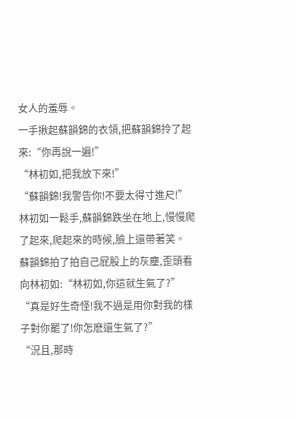女人的羞辱。
一手揪起蘇韻錦的衣領,把蘇韻錦拎了起來:“你再說一遍!”
“林初如,把我放下來!”
“蘇韻錦!我警告你!不要太得寸進尺!”
林初如一鬆手,蘇韻錦跌坐在地上,慢慢爬了起來,爬起來的時候,臉上還帶著笑。
蘇韻錦拍了拍自己屁股上的灰塵,歪頭看向林初如:“林初如,你這就生氣了?”
“真是好生奇怪!我不過是用你對我的樣子對你罷了!你怎麽還生氣了?”
“況且,那時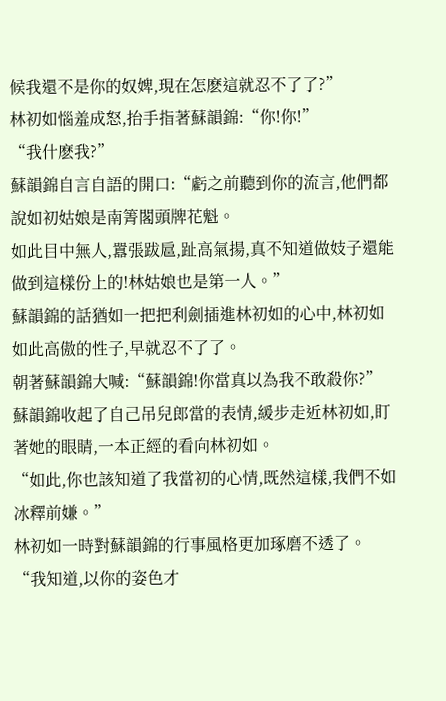候我還不是你的奴婢,現在怎麽這就忍不了了?”
林初如惱羞成怒,抬手指著蘇韻錦:“你!你!”
“我什麽我?”
蘇韻錦自言自語的開口:“虧之前聽到你的流言,他們都說如初姑娘是南箐閣頭牌花魁。
如此目中無人,囂張跋扈,趾高氣揚,真不知道做妓子還能做到這樣份上的!林姑娘也是第一人。”
蘇韻錦的話猶如一把把利劍插進林初如的心中,林初如如此高傲的性子,早就忍不了了。
朝著蘇韻錦大喊:“蘇韻錦!你當真以為我不敢殺你?”
蘇韻錦收起了自己吊兒郎當的表情,緩步走近林初如,盯著她的眼睛,一本正經的看向林初如。
“如此,你也該知道了我當初的心情,既然這樣,我們不如冰釋前嫌。”
林初如一時對蘇韻錦的行事風格更加琢磨不透了。
“我知道,以你的姿色才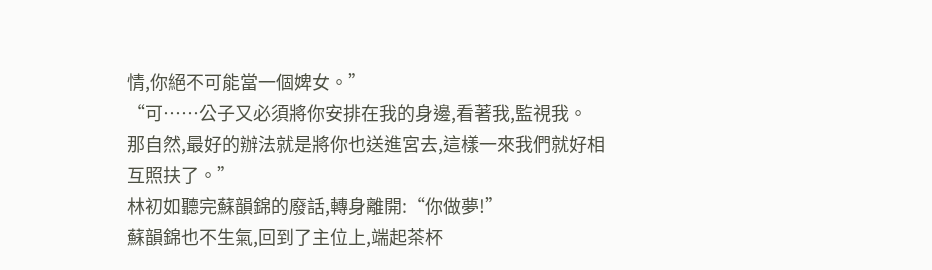情,你絕不可能當一個婢女。”
“可……公子又必須將你安排在我的身邊,看著我,監視我。
那自然,最好的辦法就是將你也送進宮去,這樣一來我們就好相互照扶了。”
林初如聽完蘇韻錦的廢話,轉身離開:“你做夢!”
蘇韻錦也不生氣,回到了主位上,端起茶杯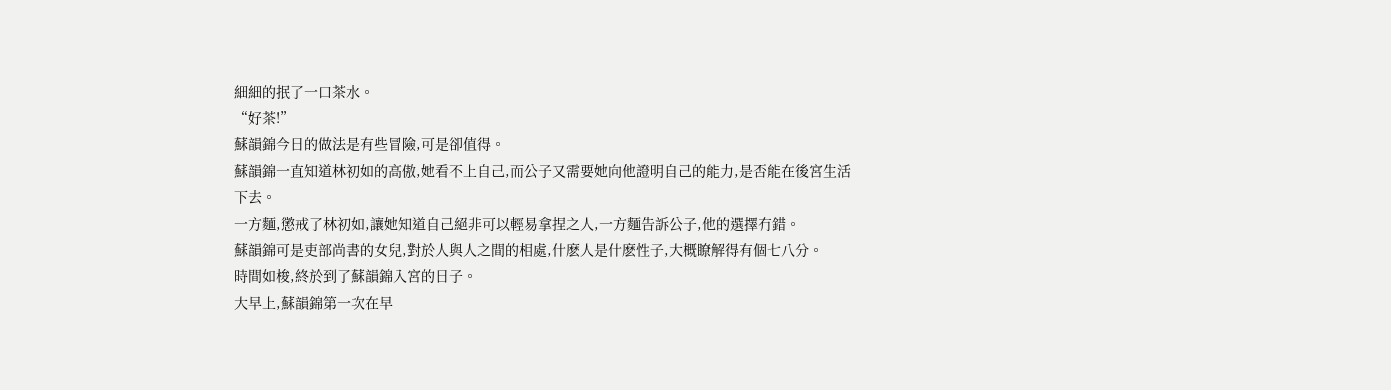細細的抿了一口茶水。
“好茶!”
蘇韻錦今日的做法是有些冒險,可是卻值得。
蘇韻錦一直知道林初如的高傲,她看不上自己,而公子又需要她向他證明自己的能力,是否能在後宮生活下去。
一方麵,懲戒了林初如,讓她知道自己絕非可以輕易拿捏之人,一方麵告訴公子,他的選擇冇錯。
蘇韻錦可是吏部尚書的女兒,對於人與人之間的相處,什麽人是什麽性子,大概瞭解得有個七八分。
時間如梭,終於到了蘇韻錦入宮的日子。
大早上,蘇韻錦第一次在早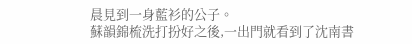晨見到一身藍衫的公子。
蘇韻錦梳洗打扮好之後,一出門就看到了沈南書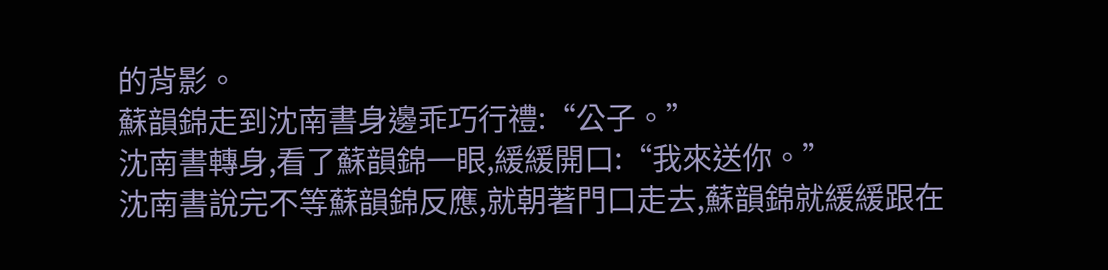的背影。
蘇韻錦走到沈南書身邊乖巧行禮:“公子。”
沈南書轉身,看了蘇韻錦一眼,緩緩開口:“我來送你。”
沈南書說完不等蘇韻錦反應,就朝著門口走去,蘇韻錦就緩緩跟在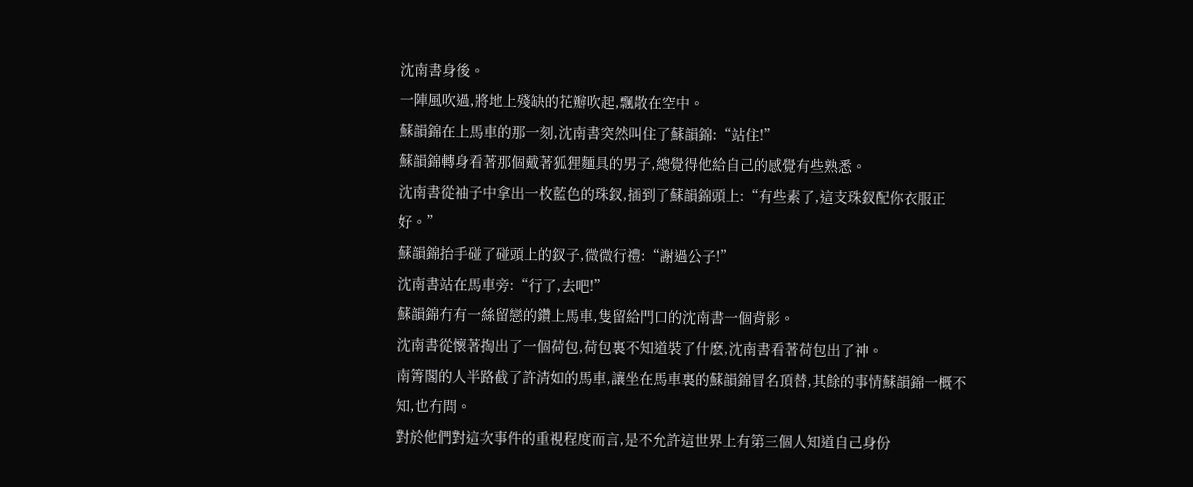沈南書身後。
一陣風吹過,將地上殘缺的花瓣吹起,飄散在空中。
蘇韻錦在上馬車的那一刻,沈南書突然叫住了蘇韻錦:“站住!”
蘇韻錦轉身看著那個戴著狐狸麵具的男子,總覺得他給自己的感覺有些熟悉。
沈南書從袖子中拿出一枚藍色的珠釵,插到了蘇韻錦頭上:“有些素了,這支珠釵配你衣服正好。”
蘇韻錦抬手碰了碰頭上的釵子,微微行禮:“謝過公子!”
沈南書站在馬車旁:“行了,去吧!”
蘇韻錦冇有一絲留戀的鑽上馬車,隻留給門口的沈南書一個背影。
沈南書從懷著掏出了一個荷包,荷包裏不知道裝了什麽,沈南書看著荷包出了神。
南箐閣的人半路截了許清如的馬車,讓坐在馬車裏的蘇韻錦冒名頂替,其餘的事情蘇韻錦一概不知,也冇問。
對於他們對這次事件的重視程度而言,是不允許這世界上有第三個人知道自己身份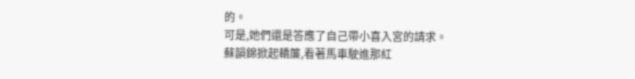的。
可是,她們還是答應了自己帶小喜入宮的請求。
蘇韻錦掀起轎簾,看著馬車駛進那紅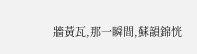牆黃瓦,那一瞬間,蘇韻錦恍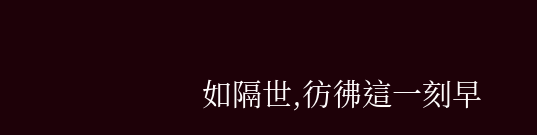如隔世,彷彿這一刻早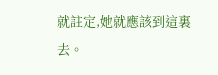就註定,她就應該到這裏去。